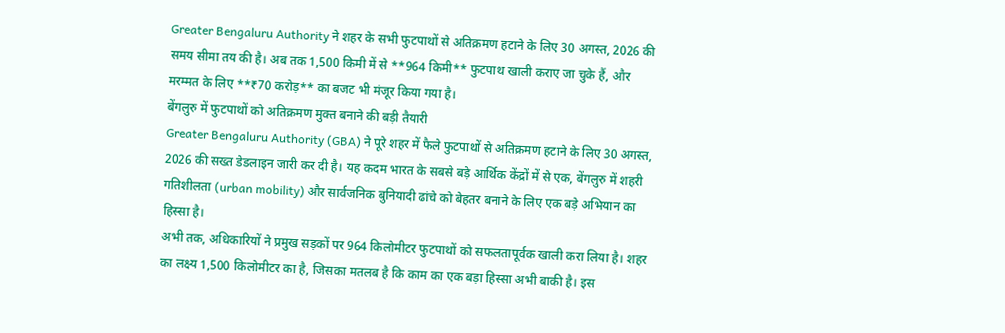Greater Bengaluru Authority ने शहर के सभी फुटपाथों से अतिक्रमण हटाने के लिए 30 अगस्त, 2026 की समय सीमा तय की है। अब तक 1,500 किमी में से **964 किमी** फुटपाथ खाली कराए जा चुके हैं, और मरम्मत के लिए **₹70 करोड़** का बजट भी मंजूर किया गया है।
बेंगलुरु में फुटपाथों को अतिक्रमण मुक्त बनाने की बड़ी तैयारी
Greater Bengaluru Authority (GBA) ने पूरे शहर में फैले फुटपाथों से अतिक्रमण हटाने के लिए 30 अगस्त, 2026 की सख्त डेडलाइन जारी कर दी है। यह कदम भारत के सबसे बड़े आर्थिक केंद्रों में से एक, बेंगलुरु में शहरी गतिशीलता (urban mobility) और सार्वजनिक बुनियादी ढांचे को बेहतर बनाने के लिए एक बड़े अभियान का हिस्सा है।
अभी तक, अधिकारियों ने प्रमुख सड़कों पर 964 किलोमीटर फुटपाथों को सफलतापूर्वक खाली करा लिया है। शहर का लक्ष्य 1,500 किलोमीटर का है, जिसका मतलब है कि काम का एक बड़ा हिस्सा अभी बाकी है। इस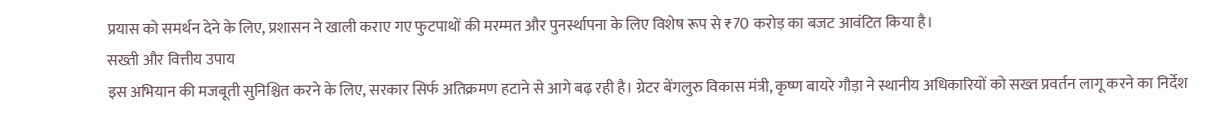प्रयास को समर्थन देने के लिए, प्रशासन ने खाली कराए गए फुटपाथों की मरम्मत और पुनर्स्थापना के लिए विशेष रूप से ₹70 करोड़ का बजट आवंटित किया है।
सख्ती और वित्तीय उपाय
इस अभियान की मजबूती सुनिश्चित करने के लिए, सरकार सिर्फ अतिक्रमण हटाने से आगे बढ़ रही है। ग्रेटर बेंगलुरु विकास मंत्री, कृष्ण बायरे गौड़ा ने स्थानीय अधिकारियों को सख्त प्रवर्तन लागू करने का निर्देश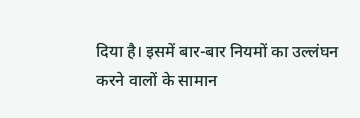दिया है। इसमें बार-बार नियमों का उल्लंघन करने वालों के सामान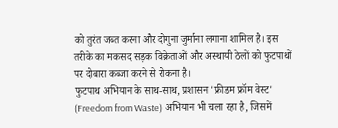को तुरंत जब्त करना और दोगुना जुर्माना लगाना शामिल है। इस तरीके का मकसद सड़क विक्रेताओं और अस्थायी ठेलों को फुटपाथों पर दोबारा कब्जा करने से रोकना है।
फुटपाथ अभियान के साथ-साथ, प्रशासन 'फ्रीडम फ्रॉम वेस्ट' (Freedom from Waste) अभियान भी चला रहा है, जिसमें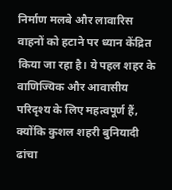निर्माण मलबे और लावारिस वाहनों को हटाने पर ध्यान केंद्रित किया जा रहा है। ये पहल शहर के वाणिज्यिक और आवासीय परिदृश्य के लिए महत्वपूर्ण हैं, क्योंकि कुशल शहरी बुनियादी ढांचा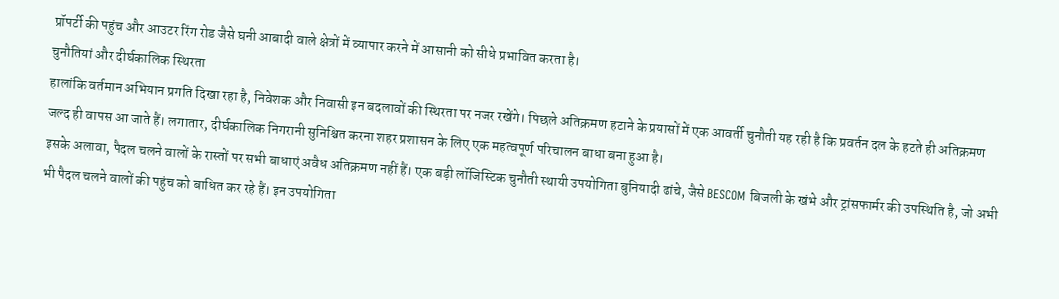प्रॉपर्टी की पहुंच और आउटर रिंग रोड जैसे घनी आबादी वाले क्षेत्रों में व्यापार करने में आसानी को सीधे प्रभावित करता है।
चुनौतियां और दीर्घकालिक स्थिरता
हालांकि वर्तमान अभियान प्रगति दिखा रहा है, निवेशक और निवासी इन बदलावों की स्थिरता पर नजर रखेंगे। पिछले अतिक्रमण हटाने के प्रयासों में एक आवर्ती चुनौती यह रही है कि प्रवर्तन दल के हटते ही अतिक्रमण जल्द ही वापस आ जाते हैं। लगातार, दीर्घकालिक निगरानी सुनिश्चित करना शहर प्रशासन के लिए एक महत्वपूर्ण परिचालन बाधा बना हुआ है।
इसके अलावा, पैदल चलने वालों के रास्तों पर सभी बाधाएं अवैध अतिक्रमण नहीं हैं। एक बड़ी लॉजिस्टिक चुनौती स्थायी उपयोगिता बुनियादी ढांचे, जैसे BESCOM बिजली के खंभे और ट्रांसफार्मर की उपस्थिति है, जो अभी भी पैदल चलने वालों की पहुंच को बाधित कर रहे हैं। इन उपयोगिता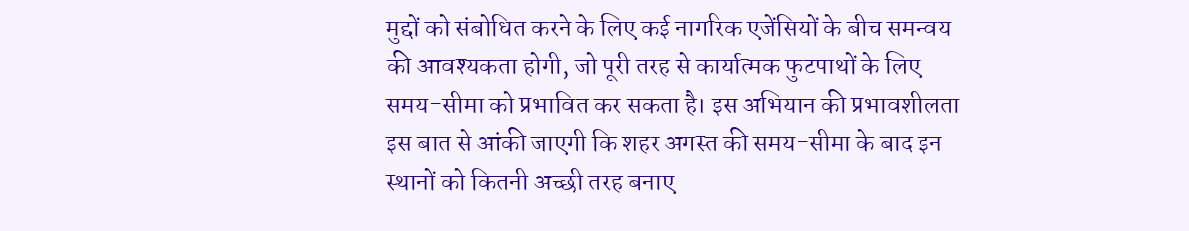मुद्दों को संबोधित करने के लिए कई नागरिक एजेंसियों के बीच समन्वय की आवश्यकता होगी, जो पूरी तरह से कार्यात्मक फुटपाथों के लिए समय-सीमा को प्रभावित कर सकता है। इस अभियान की प्रभावशीलता इस बात से आंकी जाएगी कि शहर अगस्त की समय-सीमा के बाद इन स्थानों को कितनी अच्छी तरह बनाए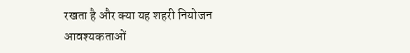रखता है और क्या यह शहरी नियोजन आवश्यकताओं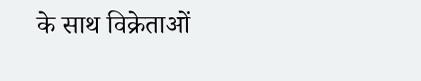के साथ विक्रेताओं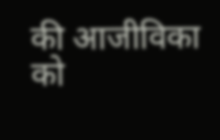की आजीविका को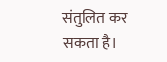संतुलित कर सकता है।